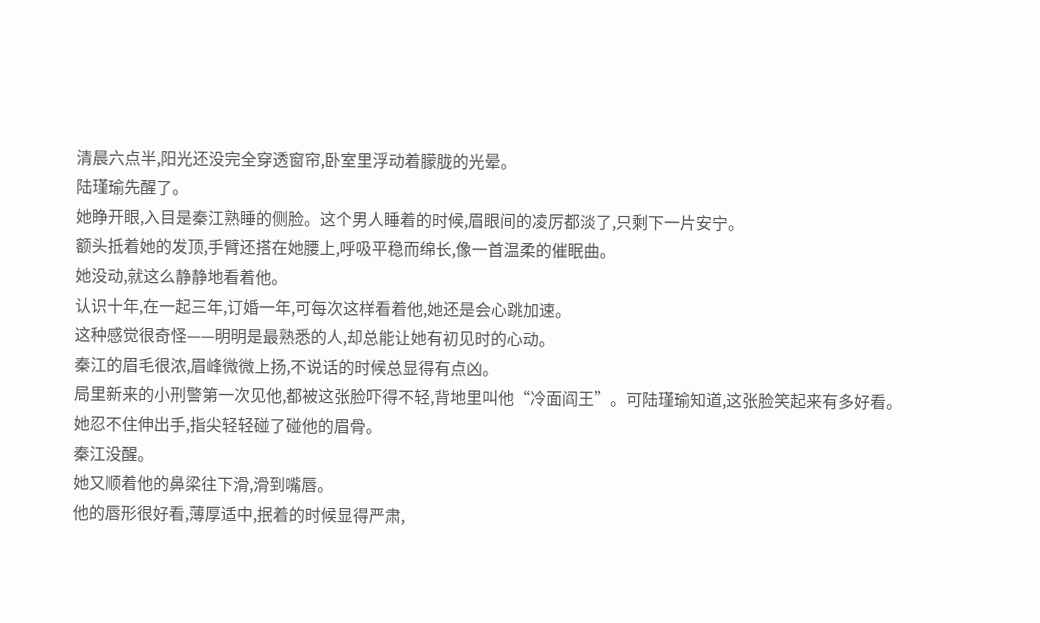清晨六点半,阳光还没完全穿透窗帘,卧室里浮动着朦胧的光晕。
陆瑾瑜先醒了。
她睁开眼,入目是秦江熟睡的侧脸。这个男人睡着的时候,眉眼间的凌厉都淡了,只剩下一片安宁。
额头抵着她的发顶,手臂还搭在她腰上,呼吸平稳而绵长,像一首温柔的催眠曲。
她没动,就这么静静地看着他。
认识十年,在一起三年,订婚一年,可每次这样看着他,她还是会心跳加速。
这种感觉很奇怪——明明是最熟悉的人,却总能让她有初见时的心动。
秦江的眉毛很浓,眉峰微微上扬,不说话的时候总显得有点凶。
局里新来的小刑警第一次见他,都被这张脸吓得不轻,背地里叫他“冷面阎王”。可陆瑾瑜知道,这张脸笑起来有多好看。
她忍不住伸出手,指尖轻轻碰了碰他的眉骨。
秦江没醒。
她又顺着他的鼻梁往下滑,滑到嘴唇。
他的唇形很好看,薄厚适中,抿着的时候显得严肃,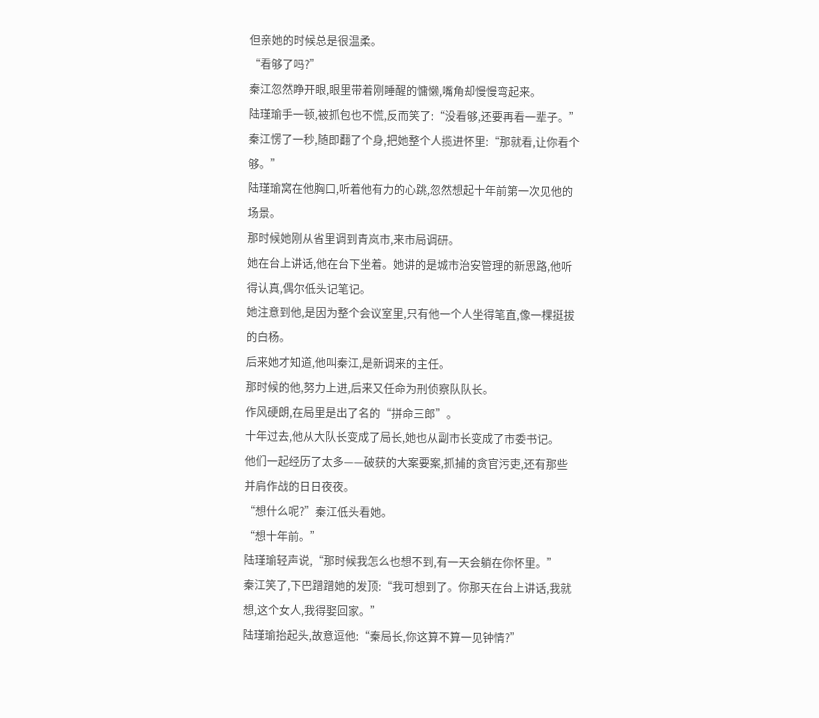但亲她的时候总是很温柔。
“看够了吗?”
秦江忽然睁开眼,眼里带着刚睡醒的慵懒,嘴角却慢慢弯起来。
陆瑾瑜手一顿,被抓包也不慌,反而笑了:“没看够,还要再看一辈子。”
秦江愣了一秒,随即翻了个身,把她整个人揽进怀里:“那就看,让你看个够。”
陆瑾瑜窝在他胸口,听着他有力的心跳,忽然想起十年前第一次见他的场景。
那时候她刚从省里调到青岚市,来市局调研。
她在台上讲话,他在台下坐着。她讲的是城市治安管理的新思路,他听得认真,偶尔低头记笔记。
她注意到他,是因为整个会议室里,只有他一个人坐得笔直,像一棵挺拔的白杨。
后来她才知道,他叫秦江,是新调来的主任。
那时候的他,努力上进,后来又任命为刑侦察队队长。
作风硬朗,在局里是出了名的“拼命三郎”。
十年过去,他从大队长变成了局长,她也从副市长变成了市委书记。
他们一起经历了太多——破获的大案要案,抓捕的贪官污吏,还有那些并肩作战的日日夜夜。
“想什么呢?”秦江低头看她。
“想十年前。”
陆瑾瑜轻声说,“那时候我怎么也想不到,有一天会躺在你怀里。”
秦江笑了,下巴蹭蹭她的发顶:“我可想到了。你那天在台上讲话,我就想,这个女人,我得娶回家。”
陆瑾瑜抬起头,故意逗他:“秦局长,你这算不算一见钟情?”